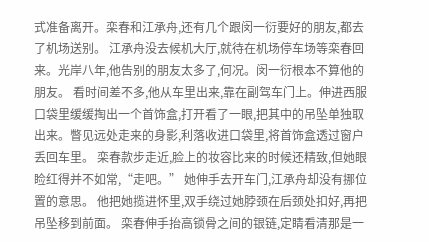式准备离开。栾春和江承舟,还有几个跟闵一衍要好的朋友,都去了机场送别。 江承舟没去候机大厅,就待在机场停车场等栾春回来。光岸八年,他告别的朋友太多了,何况。闵一衍根本不算他的朋友。 看时间差不多,他从车里出来,靠在副驾车门上。伸进西服口袋里缓缓掏出一个首饰盒,打开看了一眼,把其中的吊坠单独取出来。瞥见远处走来的身影,利落收进口袋里,将首饰盒透过窗户丢回车里。 栾春款步走近,脸上的妆容比来的时候还精致,但她眼睑红得并不如常,“走吧。” 她伸手去开车门,江承舟却没有挪位置的意思。 他把她揽进怀里,双手绕过她脖颈在后颈处扣好,再把吊坠移到前面。 栾春伸手抬高锁骨之间的银链,定睛看清那是一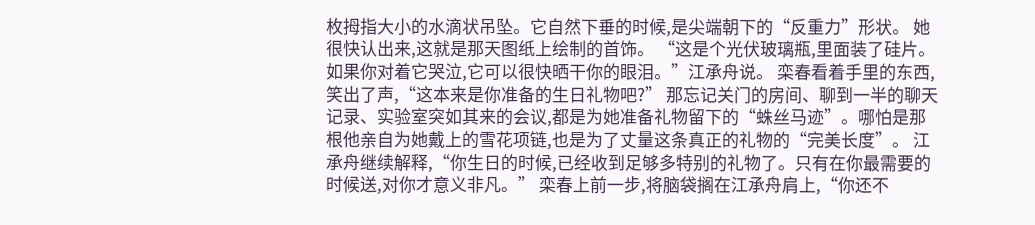枚拇指大小的水滴状吊坠。它自然下垂的时候,是尖端朝下的“反重力”形状。 她很快认出来,这就是那天图纸上绘制的首饰。 “这是个光伏玻璃瓶,里面装了硅片。如果你对着它哭泣,它可以很快晒干你的眼泪。”江承舟说。 栾春看着手里的东西,笑出了声,“这本来是你准备的生日礼物吧?” 那忘记关门的房间、聊到一半的聊天记录、实验室突如其来的会议,都是为她准备礼物留下的“蛛丝马迹”。哪怕是那根他亲自为她戴上的雪花项链,也是为了丈量这条真正的礼物的“完美长度”。 江承舟继续解释,“你生日的时候,已经收到足够多特别的礼物了。只有在你最需要的时候送,对你才意义非凡。” 栾春上前一步,将脑袋搁在江承舟肩上,“你还不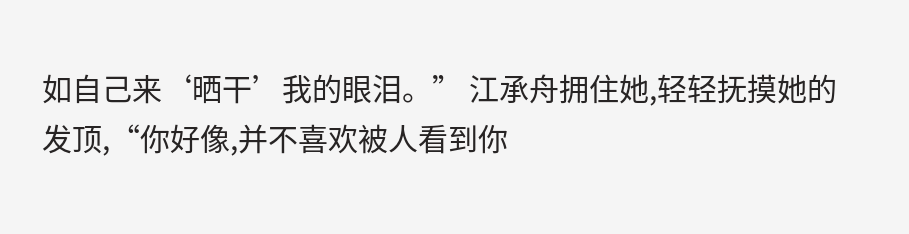如自己来‘晒干’我的眼泪。” 江承舟拥住她,轻轻抚摸她的发顶,“你好像,并不喜欢被人看到你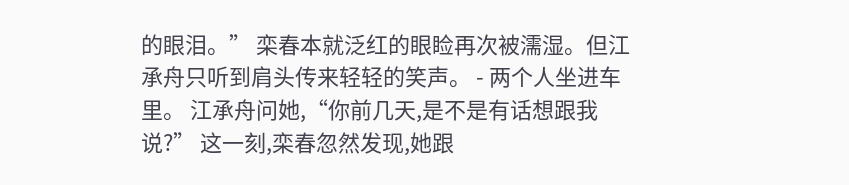的眼泪。” 栾春本就泛红的眼睑再次被濡湿。但江承舟只听到肩头传来轻轻的笑声。 - 两个人坐进车里。 江承舟问她,“你前几天,是不是有话想跟我说?” 这一刻,栾春忽然发现,她跟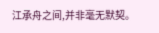江承舟之间,并非毫无默契。